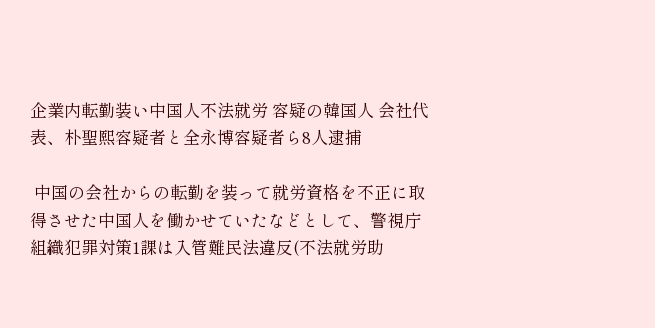企業内転勤装い中国人不法就労 容疑の韓国人 会社代表、朴聖煕容疑者と全永博容疑者ら8人逮捕

 中国の会社からの転勤を装って就労資格を不正に取得させた中国人を働かせていたなどとして、警視庁組織犯罪対策1課は入管難民法違反(不法就労助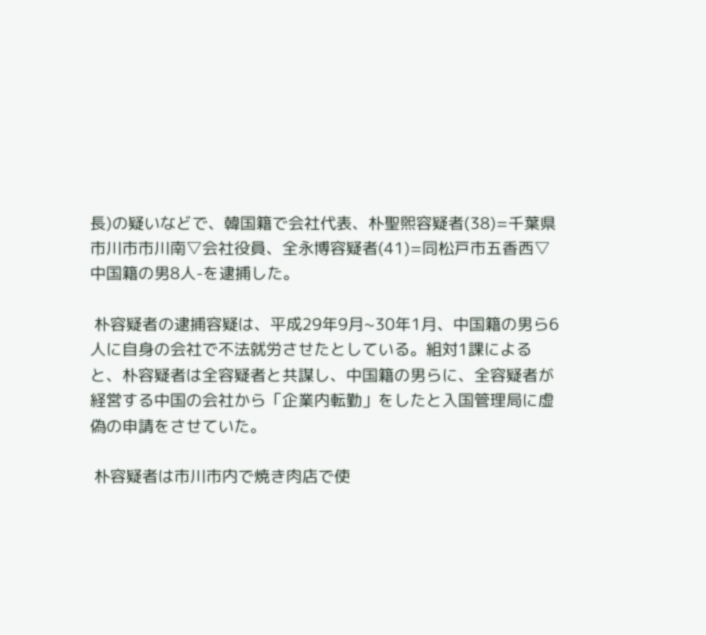長)の疑いなどで、韓国籍で会社代表、朴聖煕容疑者(38)=千葉県市川市市川南▽会社役員、全永博容疑者(41)=同松戸市五香西▽中国籍の男8人-を逮捕した。

 朴容疑者の逮捕容疑は、平成29年9月~30年1月、中国籍の男ら6人に自身の会社で不法就労させたとしている。組対1課によると、朴容疑者は全容疑者と共謀し、中国籍の男らに、全容疑者が経営する中国の会社から「企業内転勤」をしたと入国管理局に虚偽の申請をさせていた。

 朴容疑者は市川市内で焼き肉店で使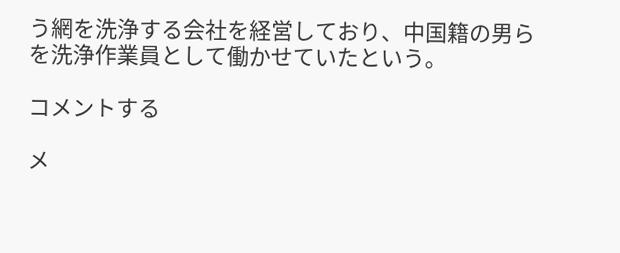う網を洗浄する会社を経営しており、中国籍の男らを洗浄作業員として働かせていたという。

コメントする

メ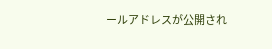ールアドレスが公開され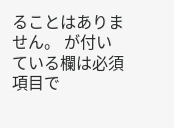ることはありません。 が付いている欄は必須項目で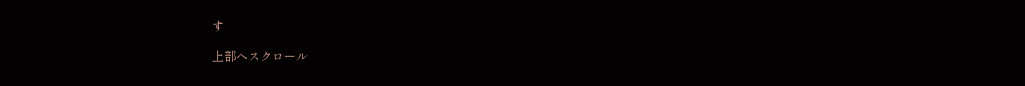す

上部へスクロール